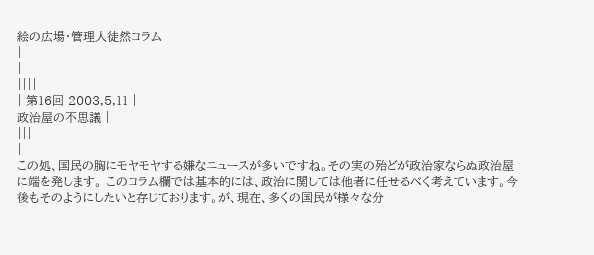絵の広場・管理人徒然コラム
|
|
||||
| 第16回 2003,5,11 |
政治屋の不思議 |
|||
|
この処、国民の胸にモヤモヤする嫌なニュースが多いですね。その実の殆どが政治家ならぬ政治屋に端を発します。 このコラム欄では基本的には、政治に関しては他者に任せるべく考えています。今後もそのようにしたいと存じております。が、現在、多くの国民が様々な分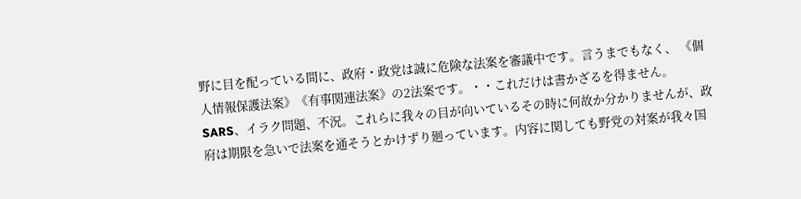野に目を配っている間に、政府・政党は誠に危険な法案を審議中です。言うまでもなく、 《個人情報保護法案》《有事関連法案》の2法案です。・・これだけは書かざるを得ません。 SARS、イラク問題、不況。これらに我々の目が向いているその時に何故か分かりませんが、政府は期限を急いで法案を通そうとかけずり廻っています。内容に関しても野党の対案が我々国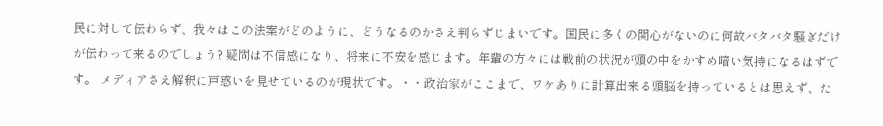民に対して伝わらず、我々はこの法案がどのように、どうなるのかさえ判らずじまいです。国民に多くの関心がないのに何故バタバタ騒ぎだけが伝わって来るのでしょう? 疑問は不信感になり、将来に不安を感じます。年輩の方々には戦前の状況が頭の中をかすめ暗い気持になるはずです。 メディアさえ解釈に戸惑いを見せているのが現状です。・・政治家がここまで、ワケありに計算出来る頭脳を持っているとは思えず、た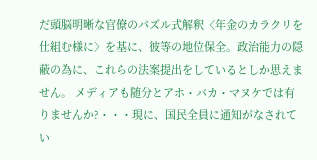だ頭脳明晰な官僚のパズル式解釈〈年金のカラクリを仕組む様に〉を基に、彼等の地位保全。政治能力の隠蔽の為に、これらの法案提出をしているとしか思えません。 メディアも随分とアホ・バカ・マヌケでは有りませんか?・・・現に、国民全員に通知がなされてい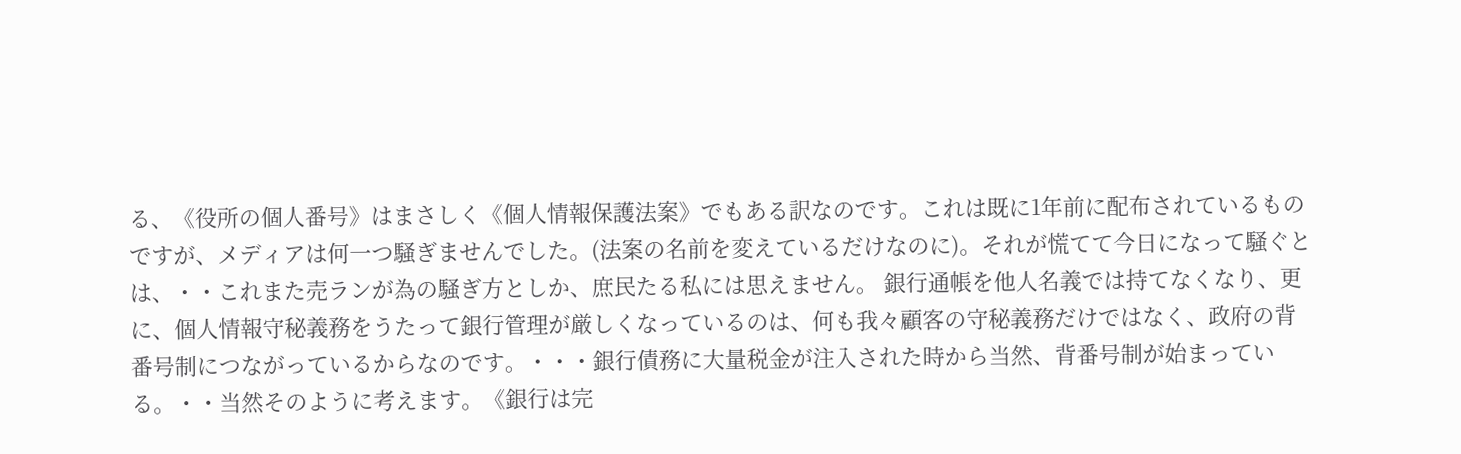る、《役所の個人番号》はまさしく《個人情報保護法案》でもある訳なのです。これは既に1年前に配布されているものですが、メディアは何一つ騒ぎませんでした。(法案の名前を変えているだけなのに)。それが慌てて今日になって騒ぐとは、・・これまた売ランが為の騒ぎ方としか、庶民たる私には思えません。 銀行通帳を他人名義では持てなくなり、更に、個人情報守秘義務をうたって銀行管理が厳しくなっているのは、何も我々顧客の守秘義務だけではなく、政府の背番号制につながっているからなのです。・・・銀行債務に大量税金が注入された時から当然、背番号制が始まっている。・・当然そのように考えます。《銀行は完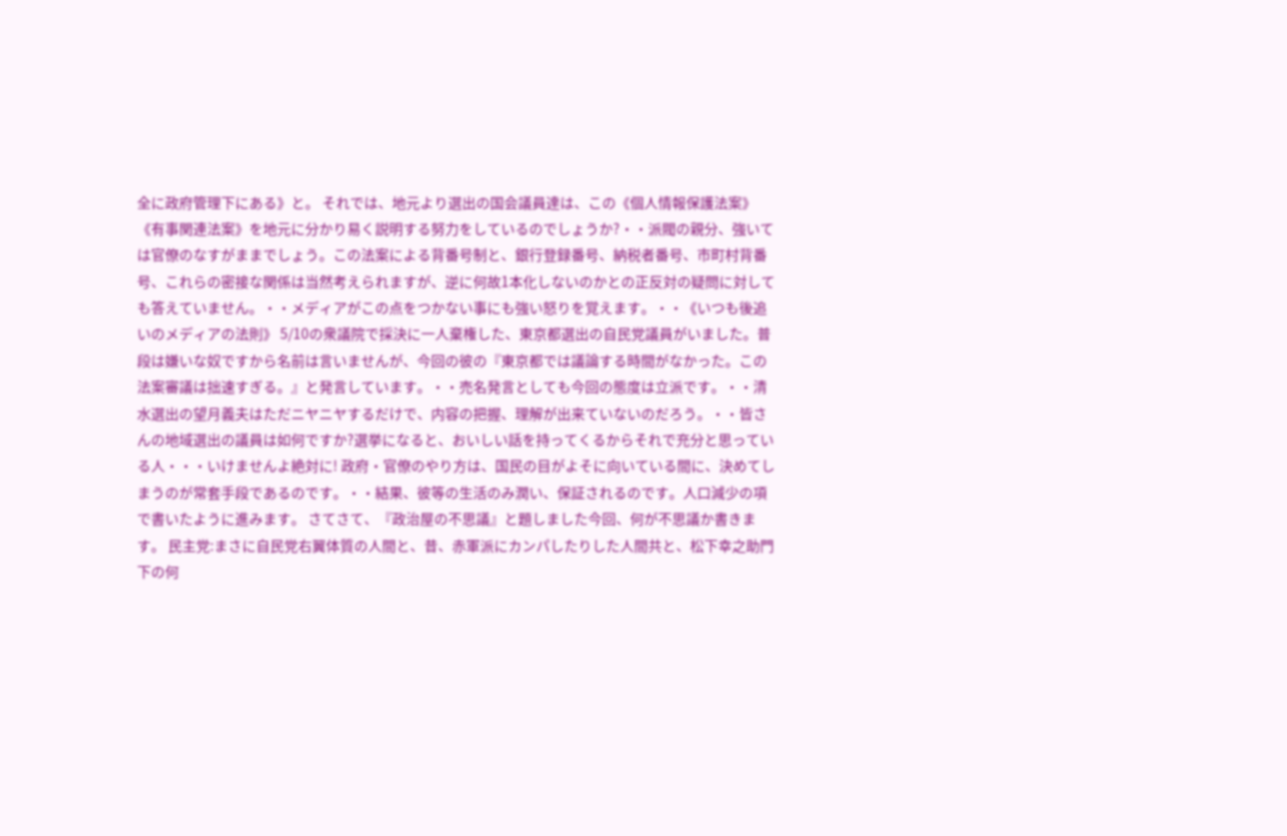全に政府管理下にある》と。 それでは、地元より選出の国会議員達は、この《個人情報保護法案》《有事関連法案》を地元に分かり易く説明する努力をしているのでしょうか?・・派閥の親分、強いては官僚のなすがままでしょう。この法案による背番号制と、銀行登録番号、納税者番号、市町村背番号、これらの密接な関係は当然考えられますが、逆に何故1本化しないのかとの正反対の疑問に対しても答えていません。・・メディアがこの点をつかない事にも強い怒りを覚えます。・・《いつも後追いのメディアの法則》 5/10の衆議院で採決に一人棄権した、東京都選出の自民党議員がいました。普段は嫌いな奴ですから名前は言いませんが、今回の彼の『東京都では議論する時間がなかった。この法案審議は拙速すぎる。』と発言しています。・・売名発言としても今回の態度は立派です。・・清水選出の望月義夫はただニヤニヤするだけで、内容の把握、理解が出来ていないのだろう。・・皆さんの地域選出の議員は如何ですか?選挙になると、おいしい話を持ってくるからそれで充分と思っている人・・・いけませんよ絶対に! 政府・官僚のやり方は、国民の目がよそに向いている間に、決めてしまうのが常套手段であるのです。・・結果、彼等の生活のみ潤い、保証されるのです。人口減少の項で書いたように進みます。 さてさて、『政治屋の不思議』と題しました今回、何が不思議か書きます。 民主党:まさに自民党右翼体質の人間と、昔、赤軍派にカンパしたりした人間共と、松下幸之助門下の何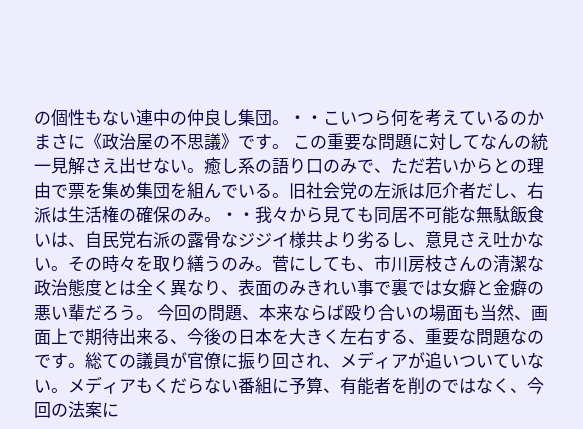の個性もない連中の仲良し集団。・・こいつら何を考えているのかまさに《政治屋の不思議》です。 この重要な問題に対してなんの統一見解さえ出せない。癒し系の語り口のみで、ただ若いからとの理由で票を集め集団を組んでいる。旧社会党の左派は厄介者だし、右派は生活権の確保のみ。・・我々から見ても同居不可能な無駄飯食いは、自民党右派の露骨なジジイ様共より劣るし、意見さえ吐かない。その時々を取り繕うのみ。菅にしても、市川房枝さんの清潔な政治態度とは全く異なり、表面のみきれい事で裏では女癖と金癖の悪い輩だろう。 今回の問題、本来ならば殴り合いの場面も当然、画面上で期待出来る、今後の日本を大きく左右する、重要な問題なのです。総ての議員が官僚に振り回され、メディアが追いついていない。メディアもくだらない番組に予算、有能者を削のではなく、今回の法案に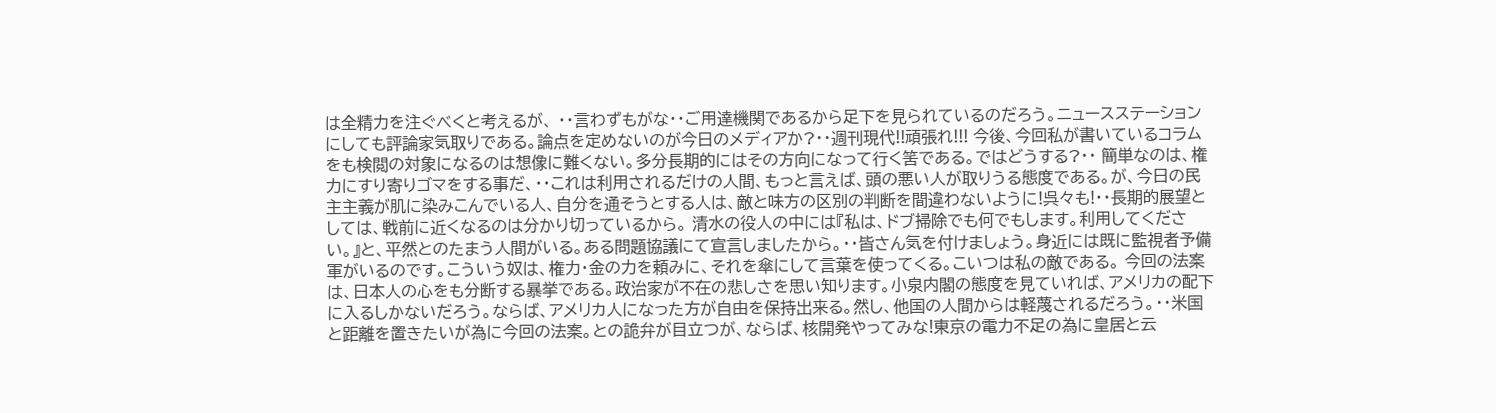は全精力を注ぐべくと考えるが、 ・・言わずもがな・・ご用達機関であるから足下を見られているのだろう。ニュースステーションにしても評論家気取りである。論点を定めないのが今日のメディアか?・・週刊現代!!頑張れ!!! 今後、今回私が書いているコラムをも検閲の対象になるのは想像に難くない。多分長期的にはその方向になって行く筈である。ではどうする?・・ 簡単なのは、権力にすり寄りゴマをする事だ、・・これは利用されるだけの人間、もっと言えば、頭の悪い人が取りうる態度である。が、今日の民主主義が肌に染みこんでいる人、自分を通そうとする人は、敵と味方の区別の判断を間違わないように!呉々も!・・長期的展望としては、戦前に近くなるのは分かり切っているから。 清水の役人の中には『私は、ドブ掃除でも何でもします。利用してください。』と、平然とのたまう人間がいる。ある問題協議にて宣言しましたから。・・皆さん気を付けましょう。身近には既に監視者予備軍がいるのです。こういう奴は、権力・金の力を頼みに、それを傘にして言葉を使ってくる。こいつは私の敵である。 今回の法案は、日本人の心をも分断する暴挙である。政治家が不在の悲しさを思い知ります。小泉内閣の態度を見ていれば、アメリカの配下に入るしかないだろう。ならば、アメリカ人になった方が自由を保持出来る。然し、他国の人間からは軽蔑されるだろう。・・米国と距離を置きたいが為に今回の法案。との詭弁が目立つが、ならば、核開発やってみな!東京の電力不足の為に皇居と云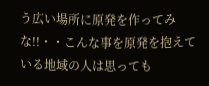う広い場所に原発を作ってみな!!・・こんな事を原発を抱えている地域の人は思っても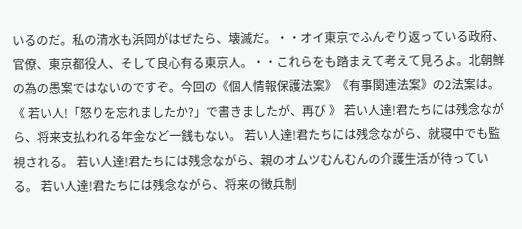いるのだ。私の清水も浜岡がはぜたら、壊滅だ。・・オイ東京でふんぞり返っている政府、官僚、東京都役人、そして良心有る東京人。・・これらをも踏まえて考えて見ろよ。北朝鮮の為の愚案ではないのですぞ。今回の《個人情報保護法案》《有事関連法案》の2法案は。 《 若い人!「怒りを忘れましたか?」で書きましたが、再び 》 若い人達!君たちには残念ながら、将来支払われる年金など一銭もない。 若い人達!君たちには残念ながら、就寝中でも監視される。 若い人達!君たちには残念ながら、親のオムツむんむんの介護生活が待っている。 若い人達!君たちには残念ながら、将来の徴兵制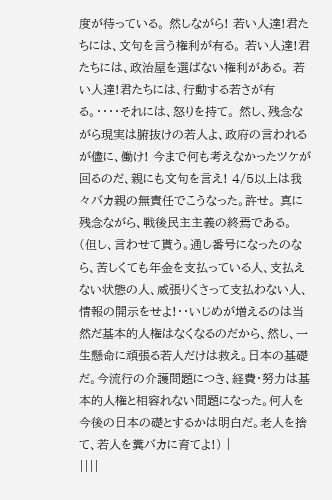度が待っている。 然しながら! 若い人達!君たちには、文句を言う権利が有る。 若い人達!君たちには、政治屋を選ばない権利がある。 若い人達!君たちには、行動する若さが有る。・・・・それには、怒りを持て。 然し、残念ながら現実は腑抜けの若人よ、政府の言われるが儘に、働け! 今まで何も考えなかったツケが回るのだ、親にも文句を言え! 4/5以上は我々バカ親の無責任でこうなった。許せ。 真に残念ながら、戦後民主主義の終焉である。 (但し、言わせて貰う。通し番号になったのなら、苦しくても年金を支払っている人、支払えない状態の人、威張りくさって支払わない人、情報の開示をせよ!・・いじめが増えるのは当然だ基本的人権はなくなるのだから、然し、一生懸命に頑張る若人だけは救え。日本の基礎だ。今流行の介護問題につき、経費・努力は基本的人権と相容れない問題になった。何人を今後の日本の礎とするかは明白だ。老人を捨て、若人を糞バカに育てよ!) |
||||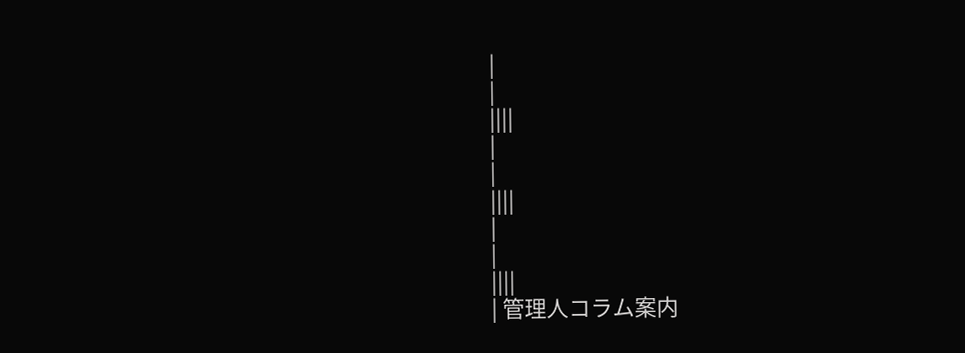|
|
||||
|
|
||||
|
|
||||
| 管理人コラム案内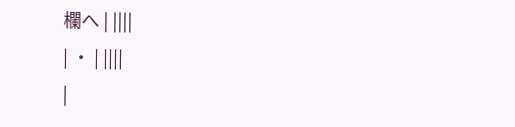欄へ | ||||
| ・ | ||||
|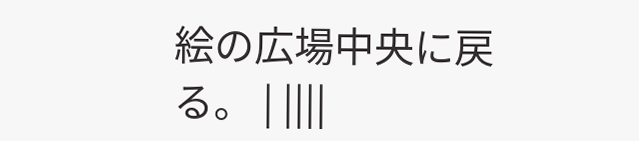絵の広場中央に戻る。 | ||||